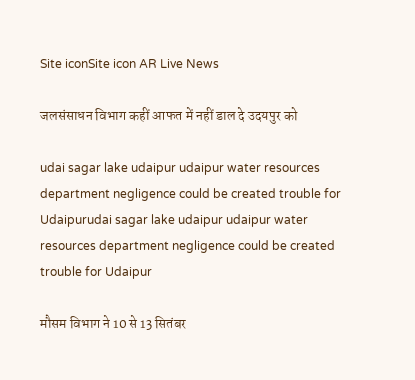Site iconSite icon AR Live News

जलसंसाधन विभाग कहीं आफत में नहीं डाल दे उदयपुर को

udai sagar lake udaipur udaipur water resources department negligence could be created trouble for Udaipurudai sagar lake udaipur udaipur water resources department negligence could be created trouble for Udaipur

मौसम विभाग ने 10 से 13 सितंबर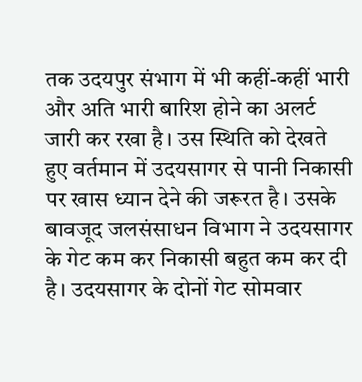तक उदयपुर संभाग में भी कहीं-कहीं भारी और अति भारी बारिश होने का अलर्ट जारी कर रखा है। उस स्थिति को देखते हुए वर्तमान में उदयसागर से पानी निकासी पर खास ध्यान देने की जरूरत है। उसके बावजूद जलसंसाधन विभाग ने उदयसागर के गेट कम कर निकासी बहुत कम कर दी है। उदयसागर के दोनों गेट सोमवार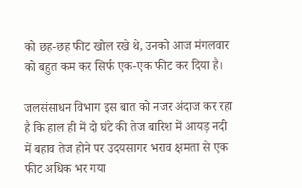को छह-छह फीट खोल रखे थे, उनको आज मंगलवार को बहुत कम कर सिर्फ एक-एक फीट कर दिया है।

जलसंसाधन विभाग इस बात को नजर अंदाज कर रहा है कि हाल ही में दो घंटे की तेज बारिश में आयड़ नदी में बहाव तेज होने पर उदयसागर भराव क्षमता से एक फीट अधिक भर गया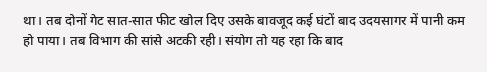था। तब दोनों गेट सात-सात फीट खोल दिए उसके बावजूद कई घंटों बाद उदयसागर में पानी कम हो पाया। तब विभाग की सांसे अटकी रही। संयोग तो यह रहा कि बाद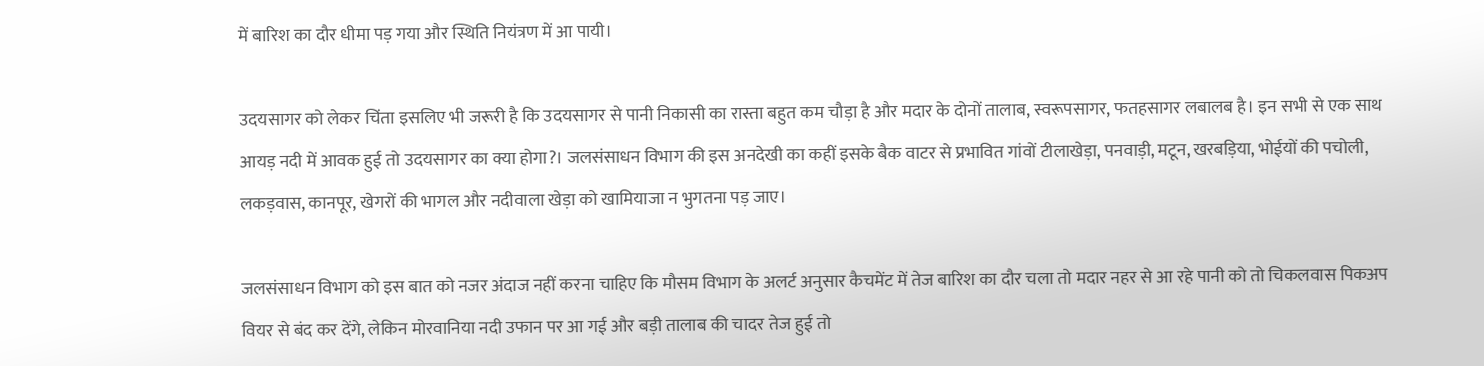में बारिश का दौर धीमा पड़ गया और स्थिति नियंत्रण में आ पायी।

उदयसागर को लेकर चिंता इसलिए भी जरूरी है कि उदयसागर से पानी निकासी का रास्ता बहुत कम चौड़ा है और मदार के दोनों तालाब, स्वरूपसागर, फतहसागर लबालब है। इन सभी से एक साथ आयड़ नदी में आवक हुई तो उदयसागर का क्या होगा?। जलसंसाधन विभाग की इस अनदेखी का कहीं इसके बैक वाटर से प्रभावित गांवों टीलाखेड़ा, पनवाड़ी, मटून, खरबड़िया, भोईयों की पचोली, लकड़वास, कानपूर, खेगरों की भागल और नदीवाला खेड़ा को खामियाजा न भुगतना पड़ जाए।

जलसंसाधन विभाग को इस बात को नजर अंदाज नहीं करना चाहिए कि मौसम विभाग के अलर्ट अनुसार कैचमेंट में तेज बारिश का दौर चला तो मदार नहर से आ रहे पानी को तो चिकलवास पिकअप वियर से बंद कर देंगे, लेकिन मोरवानिया नदी उफान पर आ गई और बड़ी तालाब की चादर तेज हुई तो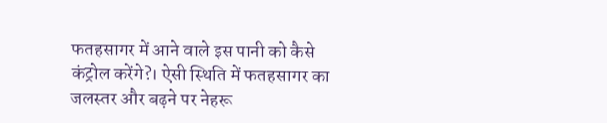फतहसागर में आने वाले इस पानी को कैसे कंट्रोल करेंगे?। ऐसी स्थिति में फतहसागर का जलस्तर और बढ़ने पर नेहरू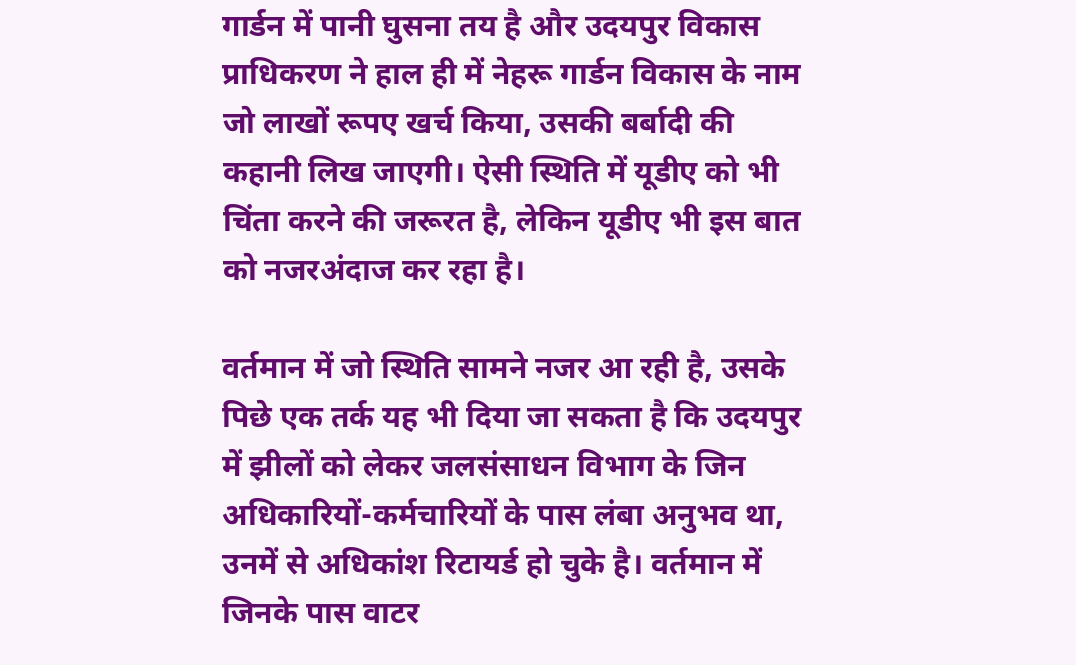गार्डन में पानी घुसना तय है और उदयपुर विकास प्राधिकरण ने हाल ही में नेहरू गार्डन विकास के नाम जो लाखों रूपए खर्च किया, उसकी बर्बादी की कहानी लिख जाएगी। ऐसी स्थिति में यूडीए को भी चिंता करने की जरूरत है, लेकिन यूडीए भी इस बात को नजरअंदाज कर रहा है।

वर्तमान में जो स्थिति सामने नजर आ रही है, उसके पिछे एक तर्क यह भी दिया जा सकता है कि उदयपुर में झीलों को लेकर जलसंसाधन विभाग के जिन अधिकारियों-कर्मचारियों के पास लंबा अनुभव था, उनमें से अधिकांश रिटायर्ड हो चुके है। वर्तमान में जिनके पास वाटर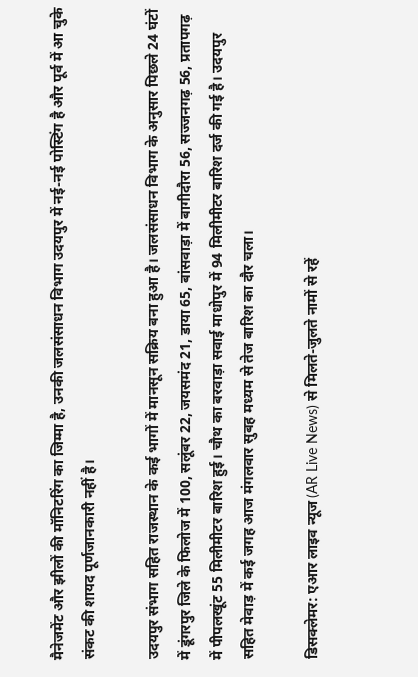मैनेजमेंट और झीलों की मॉनिटरिंग का जिम्मा है, उनकी जलसंसाधन विभाग उदयपुर में नई-नई पोस्टिंग है और पूर्व में आ चुके संकट की शायद पूर्णजानकारी नहीं है।

उदयपुर संभाग सहित राजस्थान के कई भागों में मानसून सक्रिय बना हुआ है। जलसंसाधन विभाग के अनुसार पिछले 24 घंटों में डूंगरपुर जिले के फिलोज में 100, सलूंबर 22, जयसमंद 21, डाया 65, बांसवाड़ा में बागीदौरा 56, सज्जनगढ़ 56, प्रतापगढ़ में पीपलखूंट 55 मिलीमीटर बारिश हुई। चौथ का बरवाड़ा सवाई माधोपुर में 94 मिलीमीटर बारिश दर्ज की गई है। उदयपुर सहित मेवाड़ में कई जगह आज मंगलवार सुबह मध्यम से तेज बारिश का दौर चला।

डिसक्लेमर: एआर लाइव न्यूज (AR Live News) से मिलते-जुलते नामों से रहें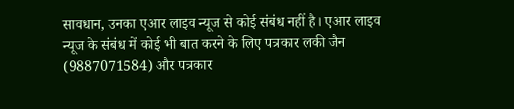सावधान, उनका एआर लाइव न्यूज से कोई संबंध नहीं है। एआर लाइव न्यूज के संबंध में कोई भी बात करने के लिए पत्रकार लकी जैन (9887071584) और पत्रकार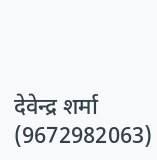देवेन्द्र शर्मा (9672982063)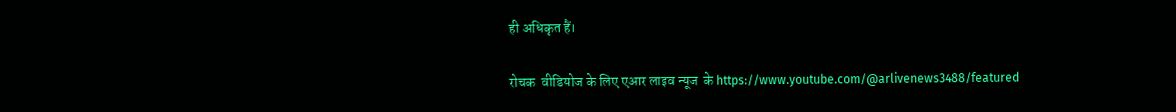ही अधिकृत हैं।

रोचक  वीडियोज के लिए एआर लाइव न्यूज  के https://www.youtube.com/@arlivenews3488/featured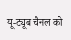यू-ट्यूब चैनल को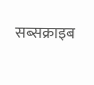सब्सक्राइब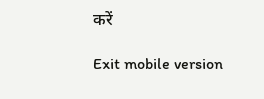करें

Exit mobile version